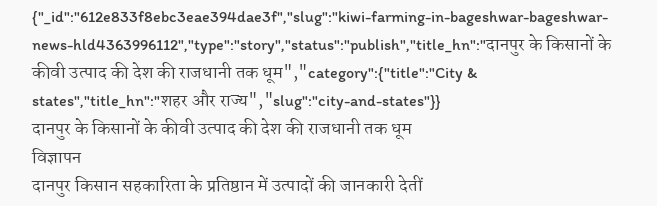{"_id":"612e833f8ebc3eae394dae3f","slug":"kiwi-farming-in-bageshwar-bageshwar-news-hld4363996112","type":"story","status":"publish","title_hn":"दानपुर के किसानों के कीवी उत्पाद की देश की राजधानी तक धूम","category":{"title":"City & states","title_hn":"शहर और राज्य","slug":"city-and-states"}}
दानपुर के किसानों के कीवी उत्पाद की देश की राजधानी तक धूम
विज्ञापन
दानपुर किसान सहकारिता के प्रतिष्ठान में उत्पादों की जानकारी देतीं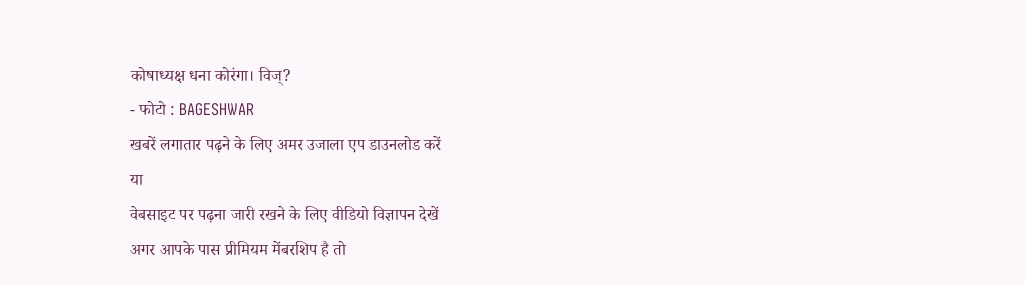कोषाध्यक्ष धना कोरंगा। विज्?
- फोटो : BAGESHWAR
खबरें लगातार पढ़ने के लिए अमर उजाला एप डाउनलोड करें
या
वेबसाइट पर पढ़ना जारी रखने के लिए वीडियो विज्ञापन देखें
अगर आपके पास प्रीमियम मेंबरशिप है तो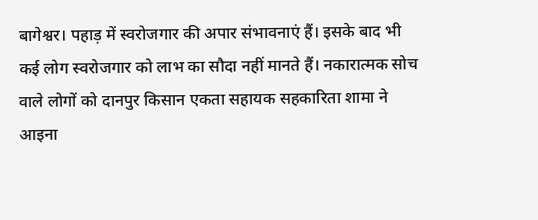बागेश्वर। पहाड़ में स्वरोजगार की अपार संभावनाएं हैं। इसके बाद भी कई लोग स्वरोजगार को लाभ का सौदा नहीं मानते हैं। नकारात्मक सोच वाले लोगों को दानपुर किसान एकता सहायक सहकारिता शामा ने आइना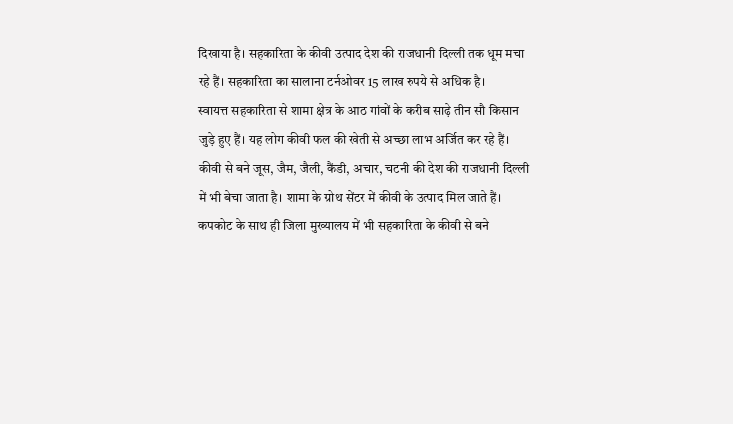दिखाया है। सहकारिता के कीवी उत्पाद देश की राजधानी दिल्ली तक धूम मचा रहे हैं। सहकारिता का सालाना टर्नओवर 15 लाख रुपये से अधिक है।
स्वायत्त सहकारिता से शामा क्षेत्र के आठ गांवों के करीब साढ़े तीन सौ किसान जुड़े हुए हैं। यह लोग कीवी फल की खेती से अच्छा लाभ अर्जित कर रहे हैं। कीवी से बने जूस, जैम, जैली, कैंडी, अचार, चटनी की देश की राजधानी दिल्ली में भी बेचा जाता है। शामा के ग्रोथ सेंटर में कीवी के उत्पाद मिल जाते हैं।
कपकोट के साथ ही जिला मुख्यालय में भी सहकारिता के कीवी से बने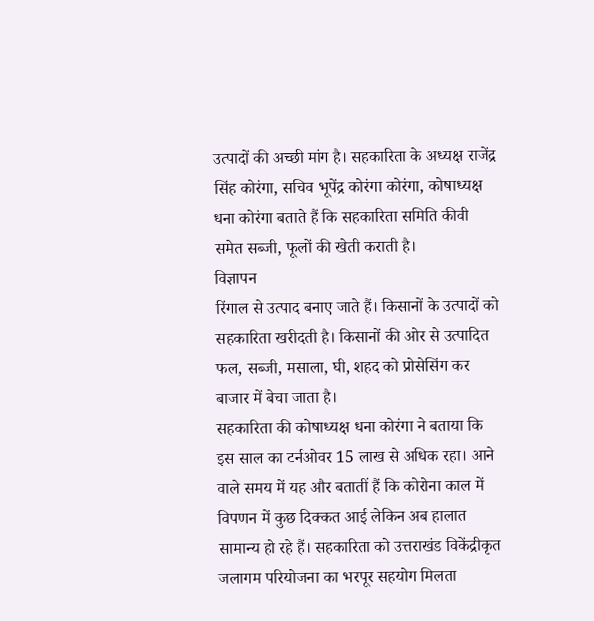उत्पादों की अच्छी मांग है। सहकारिता के अध्यक्ष राजेंद्र सिंह कोरंगा, सचिव भूपेंद्र कोरंगा कोरंगा, कोषाध्यक्ष धना कोरंगा बताते हैं कि सहकारिता समिति कीवी समेत सब्जी, फूलों की खेती कराती है।
विज्ञापन
रिंगाल से उत्पाद बनाए जाते हैं। किसानों के उत्पादों को सहकारिता खरीदती है। किसानों की ओर से उत्पादित फल, सब्जी, मसाला, घी, शहद को प्रोसेसिंग कर बाजार में बेचा जाता है।
सहकारिता की कोषाध्यक्ष धना कोरंगा ने बताया कि इस साल का टर्नओवर 15 लाख से अधिक रहा। आने वाले समय में यह और बतातीं हैं कि कोरोना काल में विपणन में कुछ दिक्कत आई लेकिन अब हालात सामान्य हो रहे हैं। सहकारिता को उत्तराखंड विकेंद्रीकृत जलागम परियोजना का भरपूर सहयोग मिलता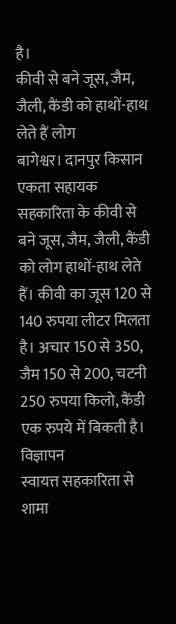है।
कीवी से बने जूस, जैम, जैली, कैंडी को हाथों-हाथ लेते हैं लोग
बागेश्वर। दानपुर किसान एकता सहायक सहकारिता के कीवी से बने जूस, जैम, जैली, कैंडी को लोग हाथों-हाथ लेते हैं। कीवी का जूस 120 से 140 रुपया लीटर मिलता है। अचार 150 से 350, जैम 150 से 200, चटनी 250 रुपया किलो, कैंडी एक रुपये में बिकती है।
विज्ञापन
स्वायत्त सहकारिता से शामा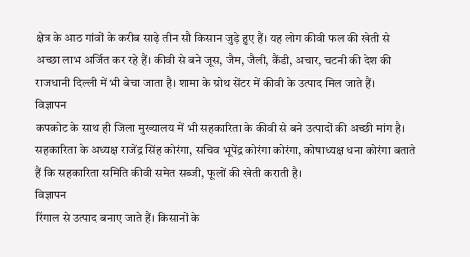क्षेत्र के आठ गांवों के करीब साढ़े तीन सौ किसान जुड़े हुए हैं। यह लोग कीवी फल की खेती से अच्छा लाभ अर्जित कर रहे हैं। कीवी से बने जूस, जैम, जैली, कैंडी, अचार, चटनी की देश की राजधानी दिल्ली में भी बेचा जाता है। शामा के ग्रोथ सेंटर में कीवी के उत्पाद मिल जाते हैं।
विज्ञापन
कपकोट के साथ ही जिला मुख्यालय में भी सहकारिता के कीवी से बने उत्पादों की अच्छी मांग है। सहकारिता के अध्यक्ष राजेंद्र सिंह कोरंगा, सचिव भूपेंद्र कोरंगा कोरंगा, कोषाध्यक्ष धना कोरंगा बताते हैं कि सहकारिता समिति कीवी समेत सब्जी, फूलों की खेती कराती है।
विज्ञापन
रिंगाल से उत्पाद बनाए जाते हैं। किसानों के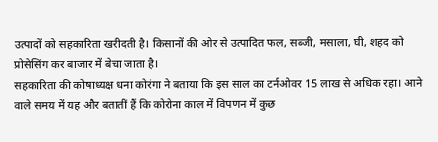उत्पादों को सहकारिता खरीदती है। किसानों की ओर से उत्पादित फल, सब्जी, मसाला, घी, शहद को प्रोसेसिंग कर बाजार में बेचा जाता है।
सहकारिता की कोषाध्यक्ष धना कोरंगा ने बताया कि इस साल का टर्नओवर 15 लाख से अधिक रहा। आने वाले समय में यह और बतातीं हैं कि कोरोना काल में विपणन में कुछ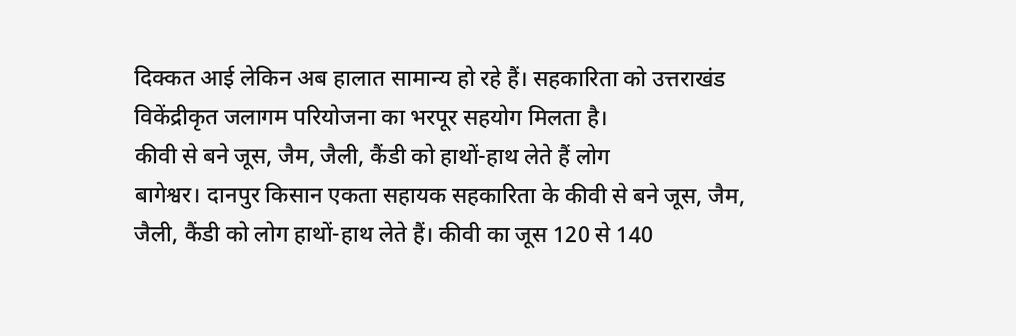दिक्कत आई लेकिन अब हालात सामान्य हो रहे हैं। सहकारिता को उत्तराखंड विकेंद्रीकृत जलागम परियोजना का भरपूर सहयोग मिलता है।
कीवी से बने जूस, जैम, जैली, कैंडी को हाथों-हाथ लेते हैं लोग
बागेश्वर। दानपुर किसान एकता सहायक सहकारिता के कीवी से बने जूस, जैम, जैली, कैंडी को लोग हाथों-हाथ लेते हैं। कीवी का जूस 120 से 140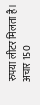रुपया लीटर मिलता है। अचार 150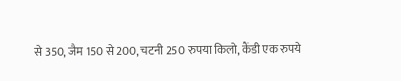से 350, जैम 150 से 200, चटनी 250 रुपया किलो, कैंडी एक रुपये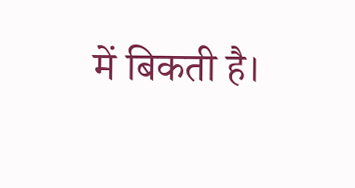में बिकती है।